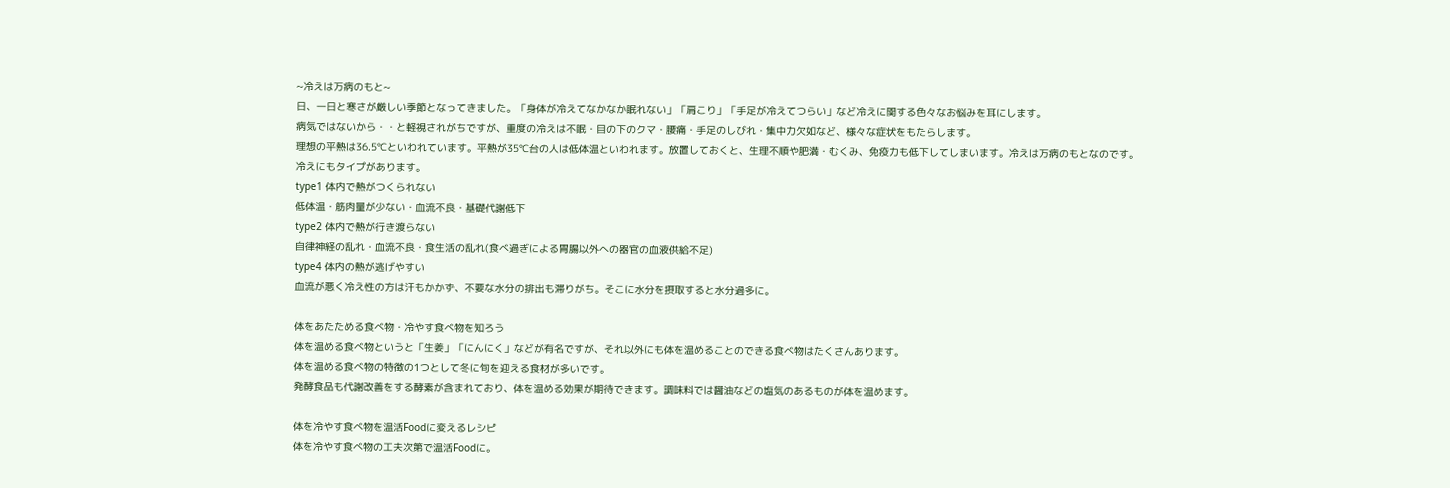~冷えは万病のもと~
日、一日と寒さが厳しい季節となってきました。「身体が冷えてなかなか眠れない」「肩こり」「手足が冷えてつらい」など冷えに関する色々なお悩みを耳にします。
病気ではないから・・と軽視されがちですが、重度の冷えは不眠・目の下のクマ・腰痛・手足のしびれ・集中力欠如など、様々な症状をもたらします。
理想の平熱は36.5℃といわれています。平熱が35℃台の人は低体温といわれます。放置しておくと、生理不順や肥満・むくみ、免疫力も低下してしまいます。冷えは万病のもとなのです。
冷えにもタイプがあります。
type1 体内で熱がつくられない
低体温・筋肉量が少ない・血流不良・基礎代謝低下
type2 体内で熱が行き渡らない
自律神経の乱れ・血流不良・食生活の乱れ(食べ過ぎによる胃腸以外への器官の血液供給不足)
type4 体内の熱が逃げやすい
血流が悪く冷え性の方は汗もかかず、不要な水分の排出も滞りがち。そこに水分を摂取すると水分過多に。

体をあたためる食べ物・冷やす食べ物を知ろう
体を温める食べ物というと「生姜」「にんにく」などが有名ですが、それ以外にも体を温めることのできる食べ物はたくさんあります。
体を温める食べ物の特徴の1つとして冬に旬を迎える食材が多いです。
発酵食品も代謝改善をする酵素が含まれており、体を温める効果が期待できます。調味料では醤油などの塩気のあるものが体を温めます。

体を冷やす食べ物を温活Foodに変えるレシピ
体を冷やす食べ物の工夫次第で温活Foodに。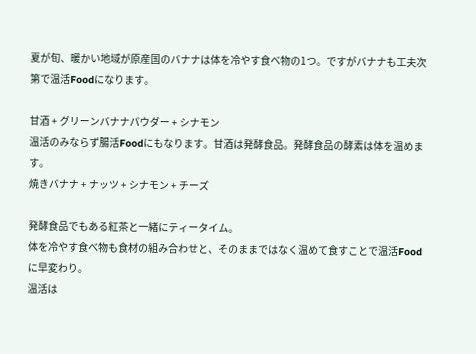夏が旬、暖かい地域が原産国のバナナは体を冷やす食べ物の1つ。ですがバナナも工夫次第で温活Foodになります。

甘酒 + グリーンバナナパウダー + シナモン
温活のみならず腸活Foodにもなります。甘酒は発酵食品。発酵食品の酵素は体を温めます。
焼きバナナ + ナッツ + シナモン + チーズ

発酵食品でもある紅茶と一緒にティータイム。
体を冷やす食べ物も食材の組み合わせと、そのままではなく温めて食すことで温活Foodに早変わり。
温活は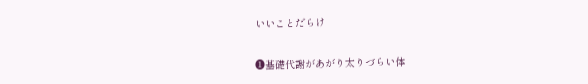いいことだらけ

❶基礎代謝があがり太りづらい体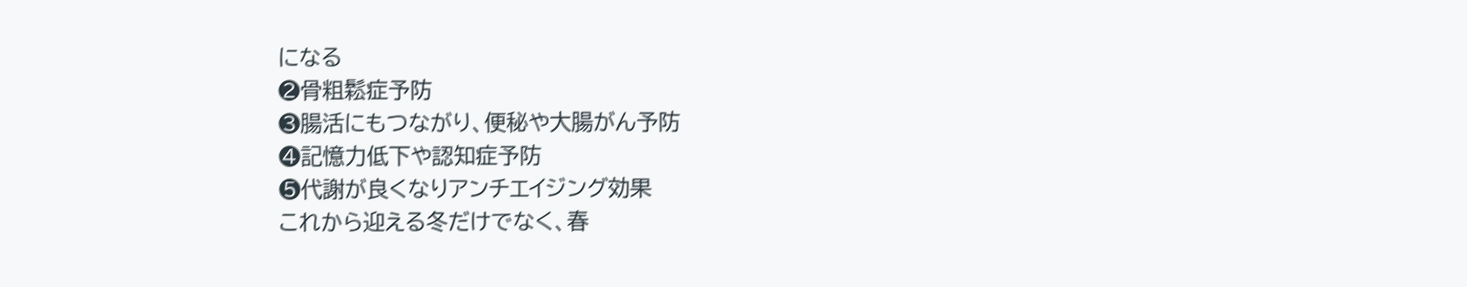になる
❷骨粗鬆症予防
❸腸活にもつながり、便秘や大腸がん予防
❹記憶力低下や認知症予防
❺代謝が良くなりアンチエイジング効果
これから迎える冬だけでなく、春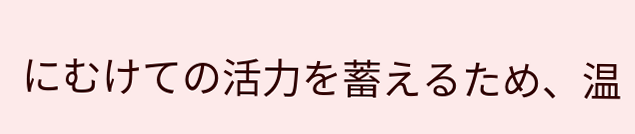にむけての活力を蓄えるため、温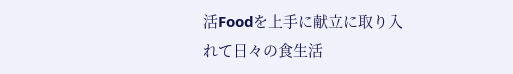活Foodを上手に献立に取り入れて日々の食生活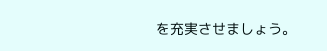を充実させましょう。